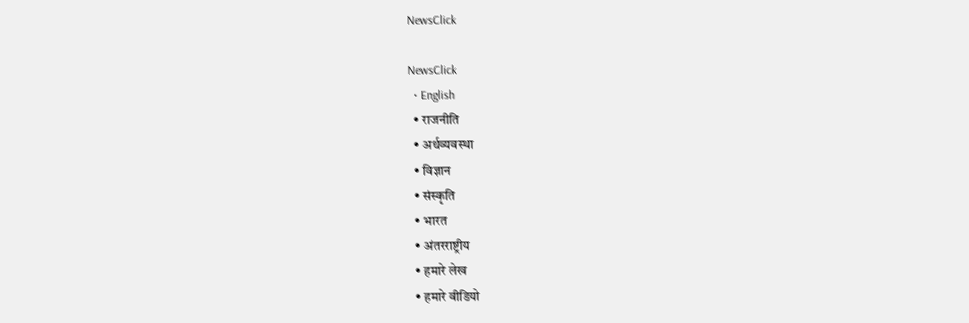NewsClick

NewsClick
  • English
  • राजनीति
  • अर्थव्यवस्था
  • विज्ञान
  • संस्कृति
  • भारत
  • अंतरराष्ट्रीय
  • हमारे लेख
  • हमारे वीडियो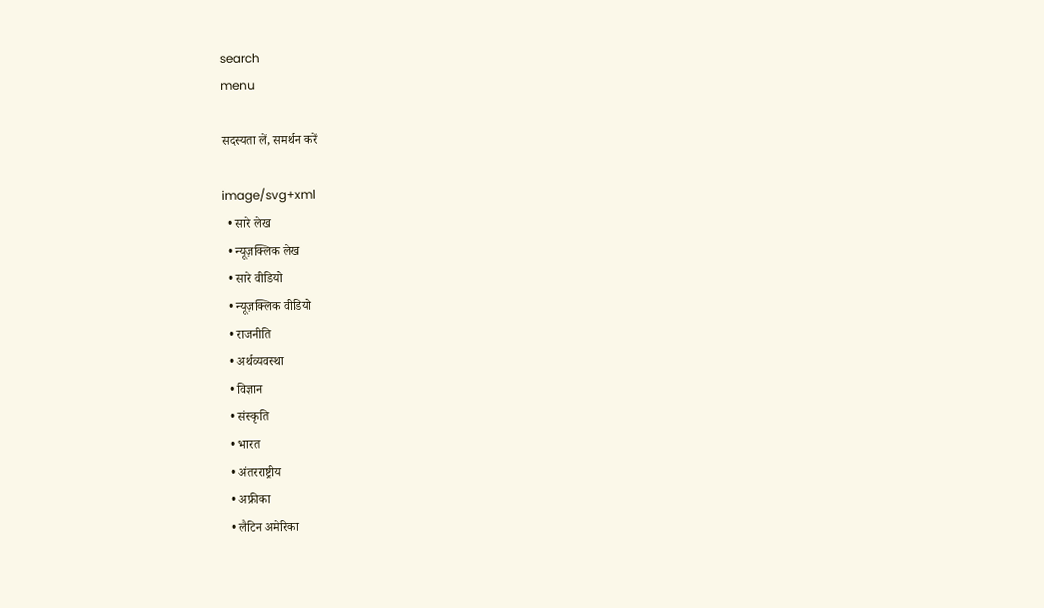search
menu

सदस्यता लें, समर्थन करें

image/svg+xml
  • सारे लेख
  • न्यूज़क्लिक लेख
  • सारे वीडियो
  • न्यूज़क्लिक वीडियो
  • राजनीति
  • अर्थव्यवस्था
  • विज्ञान
  • संस्कृति
  • भारत
  • अंतरराष्ट्रीय
  • अफ्रीका
  • लैटिन अमेरिका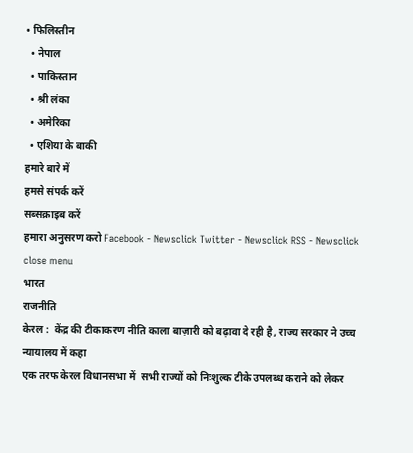• फिलिस्तीन
  • नेपाल
  • पाकिस्तान
  • श्री लंका
  • अमेरिका
  • एशिया के बाकी
हमारे बारे में
हमसे संपर्क करें
सब्सक्राइब करें
हमारा अनुसरण करो Facebook - Newsclick Twitter - Newsclick RSS - Newsclick
close menu
भारत
राजनीति
केरल :  केंद्र की टीकाकरण नीति काला बाज़ारी को बढ़ावा दे रही है, राज्य सरकार ने उच्च न्यायालय में कहा
एक तरफ केरल विधानसभा में  सभी राज्यों को निःशुल्क टीके उपलब्ध कराने को लेकर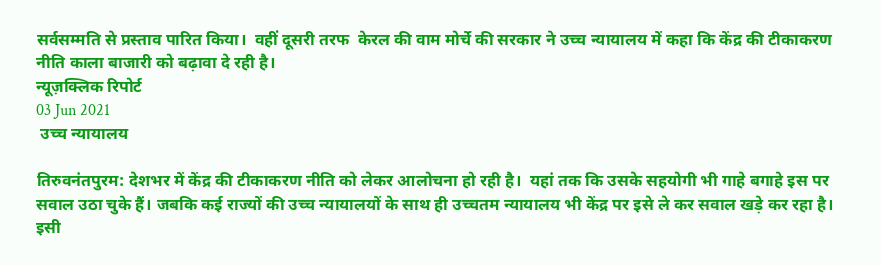सर्वसम्मति से प्रस्ताव पारित किया।  वहीं दूसरी तरफ  केरल की वाम मोर्चे की सरकार ने उच्च न्यायालय में कहा कि केंद्र की टीकाकरण नीति काला बाजारी को बढ़ावा दे रही है।
न्यूज़क्लिक रिपोर्ट
03 Jun 2021
 उच्च न्यायालय

तिरुवनंतपुरम: देशभर में केंद्र की टीकाकरण नीति को लेकर आलोचना हो रही है।  यहां तक कि उसके सहयोगी भी गाहे बगाहे इस पर सवाल उठा चुके हैं। जबकि कई राज्यों की उच्च न्यायालयों के साथ ही उच्चतम न्यायालय भी केंद्र पर इसे ले कर सवाल खड़े कर रहा है। इसी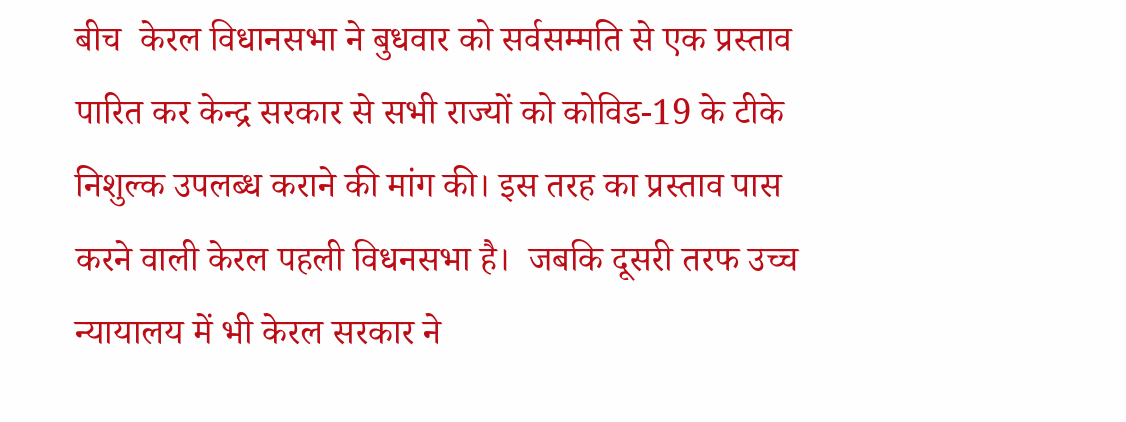बीच  केरल विधानसभा ने बुधवार को सर्वसम्मति से एक प्रस्ताव पारित कर केन्द्र सरकार से सभी राज्यों को कोविड-19 के टीके निशुल्क उपलब्ध कराने की मांग की। इस तरह का प्रस्ताव पास करने वाली केरल पहली विधनसभा है।  जबकि दूसरी तरफ उच्च न्यायालय में भी केरल सरकार ने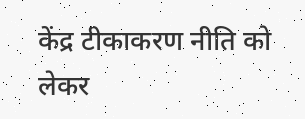केंद्र टीकाकरण नीति को लेकर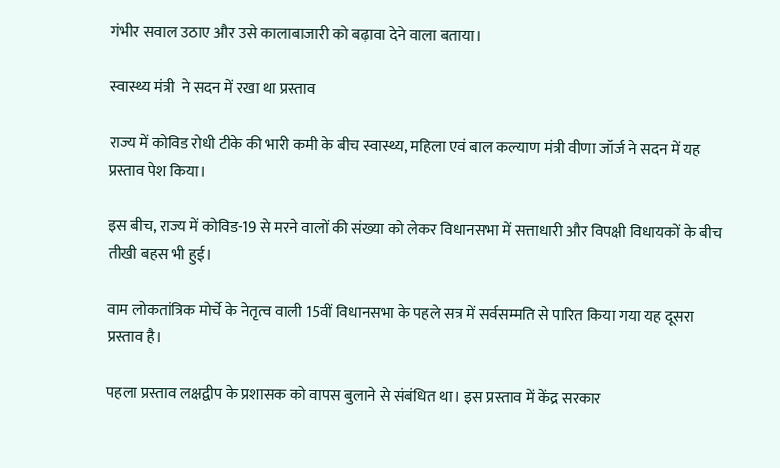गंभीर सवाल उठाए और उसे कालाबाजारी को बढ़ावा देने वाला बताया।

स्वास्थ्य मंत्री  ने सदन में रखा था प्रस्ताव

राज्य में कोविड रोधी टीके की भारी कमी के बीच स्वास्थ्य, महिला एवं बाल कल्याण मंत्री वीणा जॉर्ज ने सदन में यह प्रस्ताव पेश किया।

इस बीच, राज्य में कोविड-19 से मरने वालों की संख्या को लेकर विधानसभा में सत्ताधारी और विपक्षी विधायकों के बीच तीखी बहस भी हुई।

वाम लोकतांत्रिक मोर्चे के नेतृत्व वाली 15वीं विधानसभा के पहले सत्र में सर्वसम्मति से पारित किया गया यह दूसरा प्रस्ताव है।

पहला प्रस्ताव लक्षद्वीप के प्रशासक को वापस बुलाने से संबंधित था। इस प्रस्ताव में केंद्र सरकार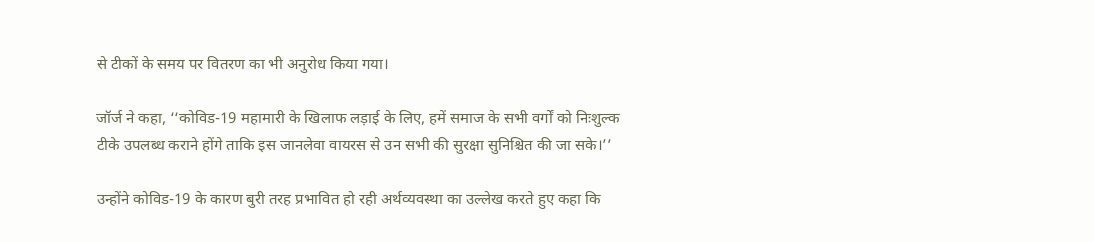से टीकों के समय पर वितरण का भी अनुरोध किया गया।

जॉर्ज ने कहा, ‘‘कोविड-19 महामारी के खिलाफ लड़ाई के लिए, हमें समाज के सभी वर्गों को निःशुल्क टीके उपलब्ध कराने होंगे ताकि इस जानलेवा वायरस से उन सभी की सुरक्षा सुनिश्चित की जा सके।’’

उन्होंने कोविड-19 के कारण बुरी तरह प्रभावित हो रही अर्थव्यवस्था का उल्लेख करते हुए कहा कि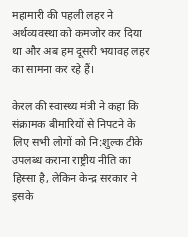महामारी की पहली लहर ने अर्थव्यवस्था को कमजोर कर दिया था और अब हम दूसरी भयावह लहर का सामना कर रहे हैं।

केरल की स्वास्थ्य मंत्री ने कहा कि संक्रामक बीमारियों से निपटने के लिए सभी लोगों को नि:शुल्क टीके उपलब्ध कराना राष्ट्रीय नीति का हिस्सा है, लेकिन केन्द्र सरकार ने इसके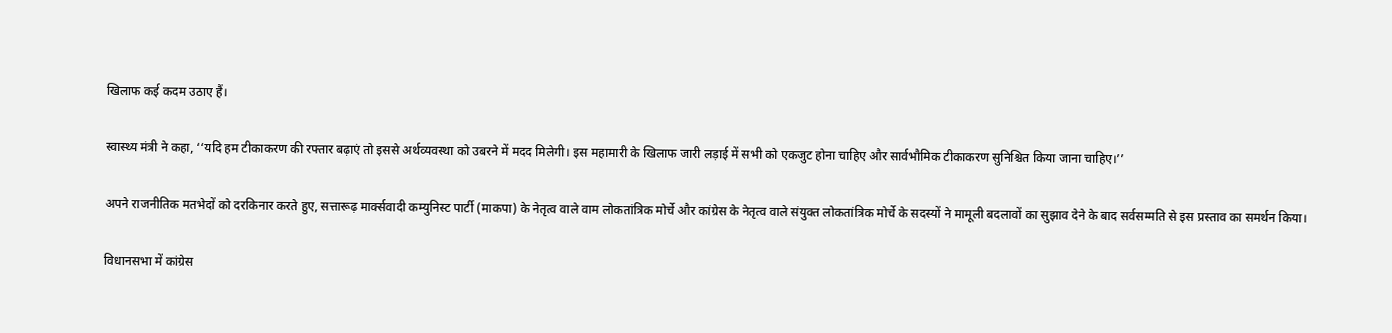खिलाफ कई कदम उठाए हैं।

स्वास्थ्य मंत्री ने कहा, ‘‘यदि हम टीकाकरण की रफ्तार बढ़ाएं तो इससे अर्थव्यवस्था को उबरने में मदद मिलेगी। इस महामारी के खिलाफ जारी लड़ाई में सभी को एकजुट होना चाहिए और सार्वभौमिक टीकाकरण सुनिश्चित किया जाना चाहिए।’’

अपने राजनीतिक मतभेदों को दरकिनार करते हुए, सत्तारूढ़ मार्क्सवादी कम्युनिस्ट पार्टी (माकपा) के नेतृत्व वाले वाम लोकतांत्रिक मोर्चे और कांग्रेस के नेतृत्व वाले संयुक्त लोकतांत्रिक मोर्चे के सदस्यों ने मामूली बदलावों का सुझाव देने के बाद सर्वसम्मति से इस प्रस्ताव का समर्थन किया।

विधानसभा में कांग्रेस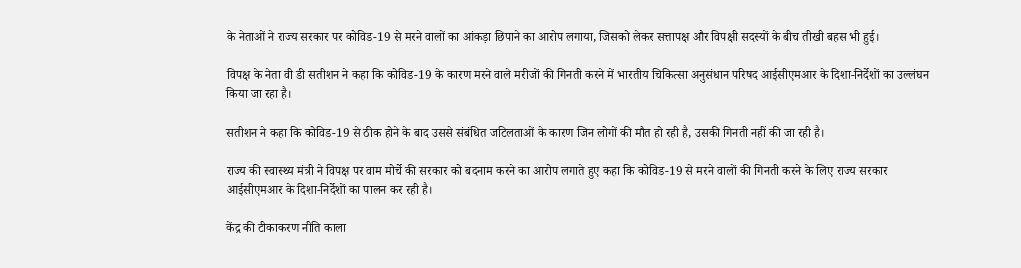के नेताओं ने राज्य सरकार पर कोविड-19 से मरने वालों का आंकड़ा छिपाने का आरोप लगाया, जिसको लेकर सत्तापक्ष और विपक्षी सदस्यों के बीच तीखी बहस भी हुई।

विपक्ष के नेता वी डी सतीशन ने कहा कि कोविड-19 के कारण मरने वाले मरीजों की गिनती करने में भारतीय चिकित्सा अनुसंधान परिषद आईसीएमआर के दिशा-निर्देशों का उल्लंघन किया जा रहा है।

सतीशन ने कहा कि कोविड-19 से ठीक होने के बाद उससे संबंधित जटिलताओं के कारण जिन लोगों की मौत हो रही है, उसकी गिनती नहीं की जा रही है।

राज्य की स्वास्थ्य मंत्री ने विपक्ष पर वाम मोर्चे की सरकार को बदनाम करने का आरोप लगाते हुए कहा कि कोविड-19 से मरने वालों की गिनती करने के लिए राज्य सरकार आईसीएमआर के दिशा-निर्देशों का पालन कर रही है।

केंद्र की टीकाकरण नीति काला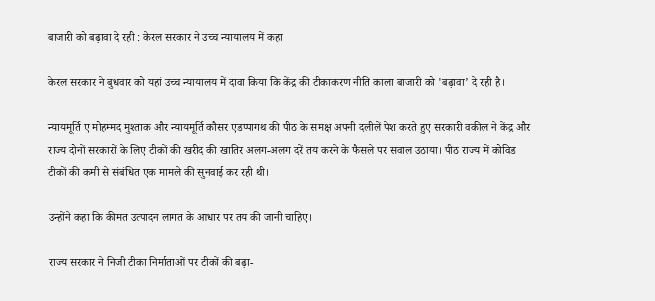बाजारी को बढ़ावा दे रही : केरल सरकार ने उच्च न्यायालय में कहा

केरल सरकार ने बुधवार को यहां उच्च न्यायालय में दावा किया कि केंद्र की टीकाकरण नीति काला बाजारी को 'बढ़ावा’ दे रही है।

न्यायमूर्ति ए मोहम्मद मुश्ताक और न्यायमूर्ति कौसर एडप्पागथ की पीठ के समक्ष अपनी दलीलें पेश करते हुए सरकारी वकील ने केंद्र और राज्य दोनों सरकारों के लिए टीकों की खरीद की खातिर अलग-अलग दरें तय करने के फैसले पर सवाल उठाया। पीठ राज्य में कोविड टीकों की कमी से संबंधित एक मामले की सुनवाई कर रही थी।

उन्होंने कहा कि कीमत उत्पादन लागत के आधार पर तय की जानी चाहिए।

राज्य सरकार ने निजी टीका निर्माताओं पर टीकों की बढ़ा-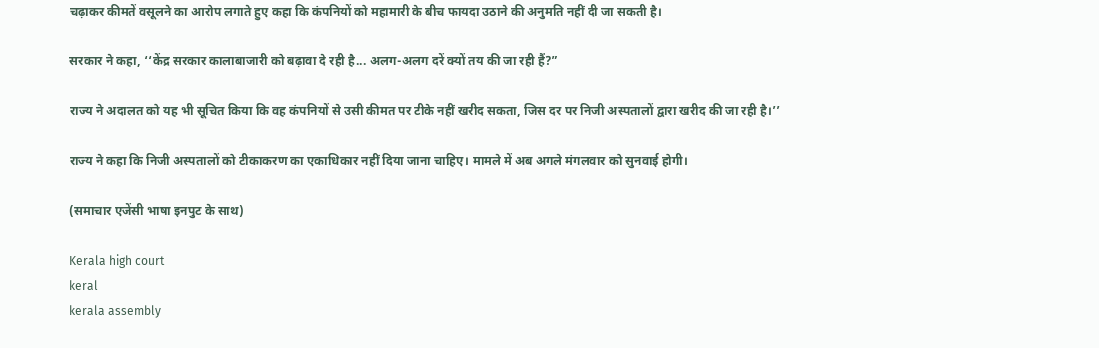चढ़ाकर कीमतें वसूलने का आरोप लगाते हुए कहा कि कंपनियों को महामारी के बीच फायदा उठाने की अनुमति नहीं दी जा सकती है।

सरकार ने कहा, ‘‘केंद्र सरकार कालाबाजारी को बढ़ावा दे रही है... अलग-अलग दरें क्यों तय की जा रही हैं?”

राज्य ने अदालत को यह भी सूचित किया कि वह कंपनियों से उसी कीमत पर टीके नहीं खरीद सकता, जिस दर पर निजी अस्पतालों द्वारा खरीद की जा रही है।’’

राज्य ने कहा कि निजी अस्पतालों को टीकाकरण का एकाधिकार नहीं दिया जाना चाहिए। मामले में अब अगले मंगलवार को सुनवाई होगी।

(समाचार एजेंसी भाषा इनपुट के साथ)

Kerala high court
keral
kerala assembly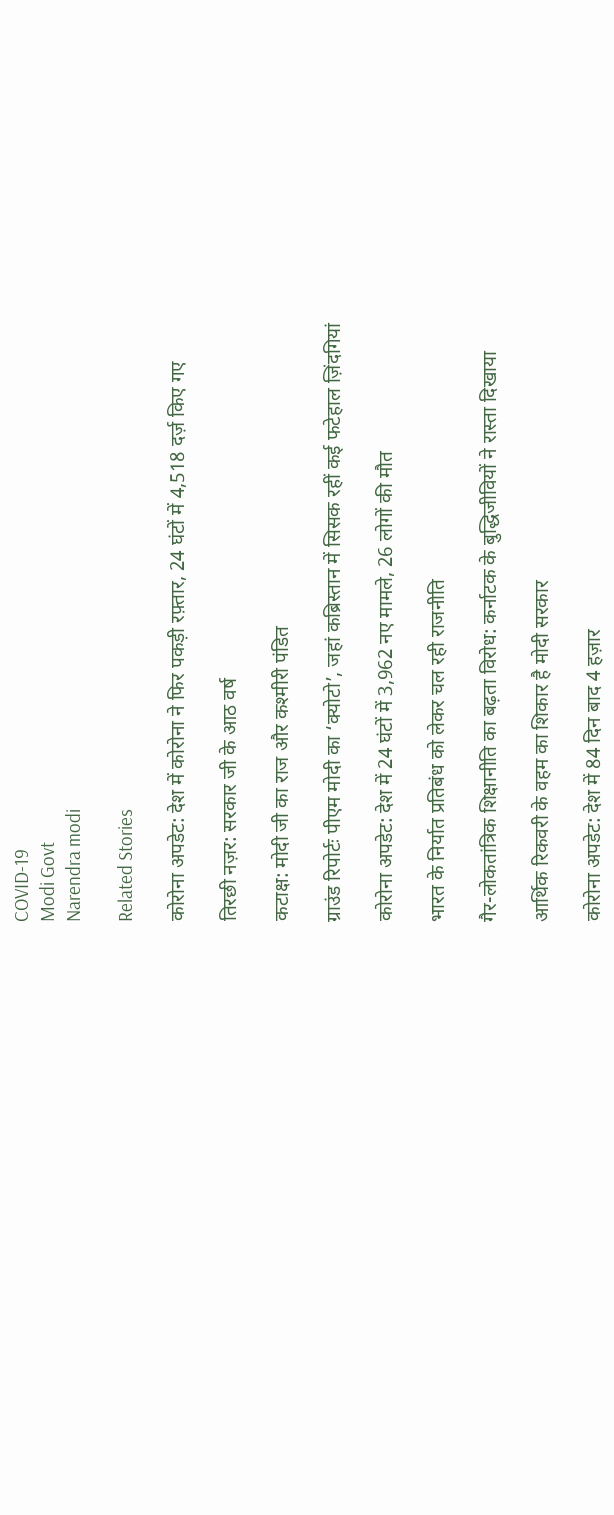COVID-19
Modi Govt
Narendra modi

Related Stories

कोरोना अपडेट: देश में कोरोना ने फिर पकड़ी रफ़्तार, 24 घंटों में 4,518 दर्ज़ किए गए

तिरछी नज़र: सरकार जी के आठ वर्ष

कटाक्ष: मोदी जी का राज और कश्मीरी पंडित

ग्राउंड रिपोर्टः पीएम मोदी का ‘क्योटो’, जहां कब्रिस्तान में सिसक रहीं कई फटेहाल ज़िंदगियां

कोरोना अपडेट: देश में 24 घंटों में 3,962 नए मामले, 26 लोगों की मौत

भारत के निर्यात प्रतिबंध को लेकर चल रही राजनीति

गैर-लोकतांत्रिक शिक्षानीति का बढ़ता विरोध: कर्नाटक के बुद्धिजीवियों ने रास्ता दिखाया

आर्थिक रिकवरी के वहम का शिकार है मोदी सरकार

कोरोना अपडेट: देश में 84 दिन बाद 4 हज़ार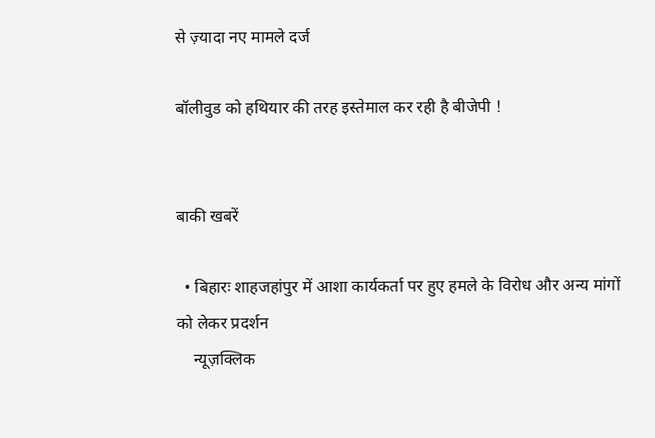से ज़्यादा नए मामले दर्ज

बॉलीवुड को हथियार की तरह इस्तेमाल कर रही है बीजेपी !


बाकी खबरें

  • बिहारः शाहजहांपुर में आशा कार्यकर्ता पर हुए हमले के विरोध और अन्य मांगों को लेकर प्रदर्शन
    न्यूज़क्लिक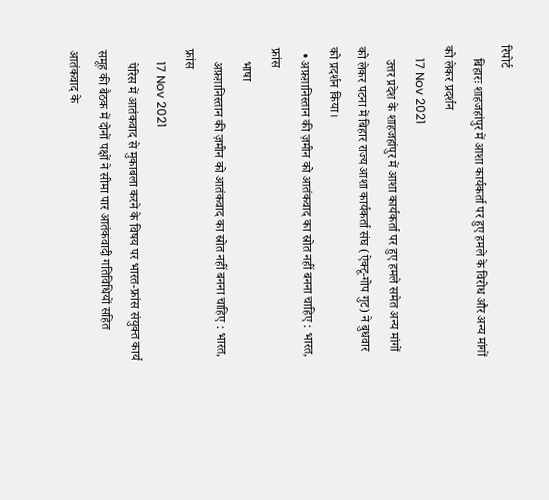रिपोर्ट
    बिहारः शाहजहांपुर में आशा कार्यकर्ता पर हुए हमले के विरोध और अन्य मांगों को लेकर प्रदर्शन
    17 Nov 2021
    उत्तर प्रदेश के शाहजहांपुर में आशा कार्यकर्ता पर हुए हमले समेत अन्य मांगों को लेकर पटना में बिहार राज्य आशा कार्यकर्ता संघ (ऐक्टू-गोप गुट) ने बुधवार को प्रदर्शन किया।
  • अफ़ग़ानिस्तान की ज़मीन को आतंकवाद का स्रोत नहीं बनना चाहिए : भारत, फ्रांस
    भाषा
    अफ़ग़ानिस्तान की ज़मीन को आतंकवाद का स्रोत नहीं बनना चाहिए : भारत, फ्रांस
    17 Nov 2021
    पेरिस में आतंकवाद से मुकाबला करने के विषय पर भारत-फ्रांस संयुक्त कार्य समूह की बैठक में दोनों पक्षों ने सीमा पार आतंकवादी गतिविधियों सहित आतंकवाद के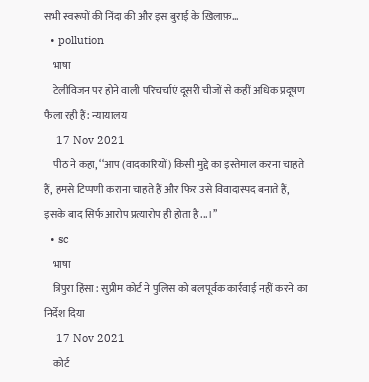सभी स्वरूपों की निंदा की और इस बुराई के ख़िलाफ़…
  • pollution
    भाषा
    टेलीविजन पर होने वाली परिचर्चाएं दूसरी चीजों से कहीं अधिक प्रदूषण फैला रही हैं: न्यायालय
    17 Nov 2021
    पीठ ने कहा, ‘‘आप (वादकारियों) किसी मुद्दे का इस्तेमाल करना चाहते हैं, हमसे टिप्पणी कराना चाहते हैं और फिर उसे विवादास्पद बनाते हैं, इसके बाद सिर्फ आरोप प्रत्यारोप ही होता है...।’’
  • sc
    भाषा
    त्रिपुरा हिंसा : सुप्रीम कोर्ट ने पुलिस को बलपूर्वक कार्रवाई नहीं करने का निर्देश दिया
    17 Nov 2021
    कोर्ट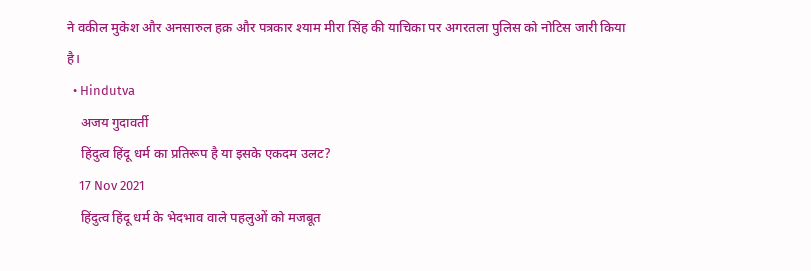ने वकील मुकेश और अनसारुल हक़ और पत्रकार श्याम मीरा सिंह की याचिका पर अगरतला पुलिस को नोटिस जारी किया है।
  • Hindutva
    अजय गुदावर्ती
    हिंदुत्व हिंदू धर्म का प्रतिरूप है या इसके एकदम उलट?
    17 Nov 2021
    हिंदुत्व हिंदू धर्म के भेदभाव वाले पहलुओं को मजबूत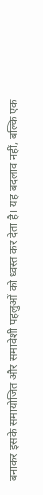बनाकर इसके समायोजित और समावेशी पहलुओं को ध्वस्त कर देता है। यह बदलाव नहीं, बल्कि एक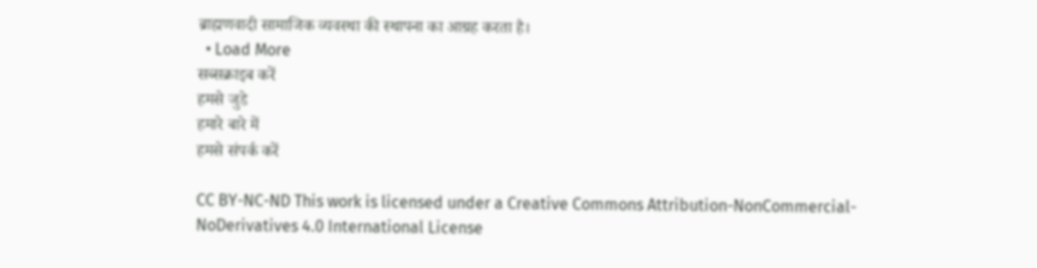ब्राह्मणवादी सामाजिक व्यवस्था की स्थापना का आग्रह करता है।
  • Load More
सब्सक्राइब करें
हमसे जुडे
हमारे बारे में
हमसे संपर्क करें

CC BY-NC-ND This work is licensed under a Creative Commons Attribution-NonCommercial-NoDerivatives 4.0 International License